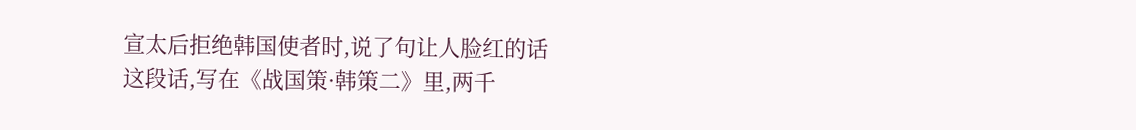宣太后拒绝韩国使者时,说了句让人脸红的话
这段话,写在《战国策·韩策二》里,两千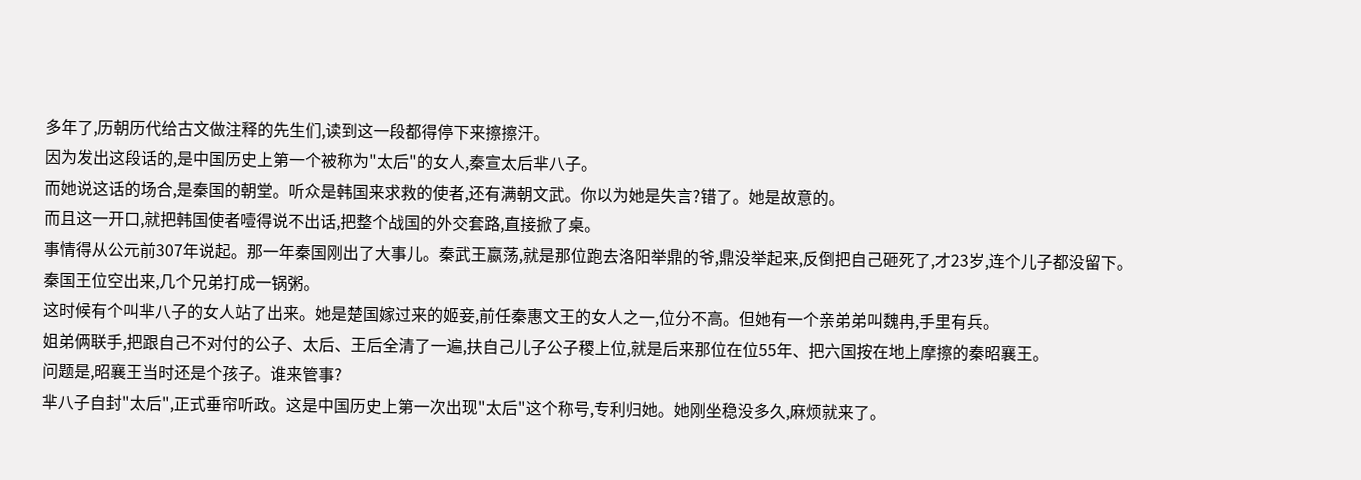多年了,历朝历代给古文做注释的先生们,读到这一段都得停下来擦擦汗。
因为发出这段话的,是中国历史上第一个被称为"太后"的女人,秦宣太后芈八子。
而她说这话的场合,是秦国的朝堂。听众是韩国来求救的使者,还有满朝文武。你以为她是失言?错了。她是故意的。
而且这一开口,就把韩国使者噎得说不出话,把整个战国的外交套路,直接掀了桌。
事情得从公元前307年说起。那一年秦国刚出了大事儿。秦武王嬴荡,就是那位跑去洛阳举鼎的爷,鼎没举起来,反倒把自己砸死了,才23岁,连个儿子都没留下。
秦国王位空出来,几个兄弟打成一锅粥。
这时候有个叫芈八子的女人站了出来。她是楚国嫁过来的姬妾,前任秦惠文王的女人之一,位分不高。但她有一个亲弟弟叫魏冉,手里有兵。
姐弟俩联手,把跟自己不对付的公子、太后、王后全清了一遍,扶自己儿子公子稷上位,就是后来那位在位55年、把六国按在地上摩擦的秦昭襄王。
问题是,昭襄王当时还是个孩子。谁来管事?
芈八子自封"太后",正式垂帘听政。这是中国历史上第一次出现"太后"这个称号,专利归她。她刚坐稳没多久,麻烦就来了。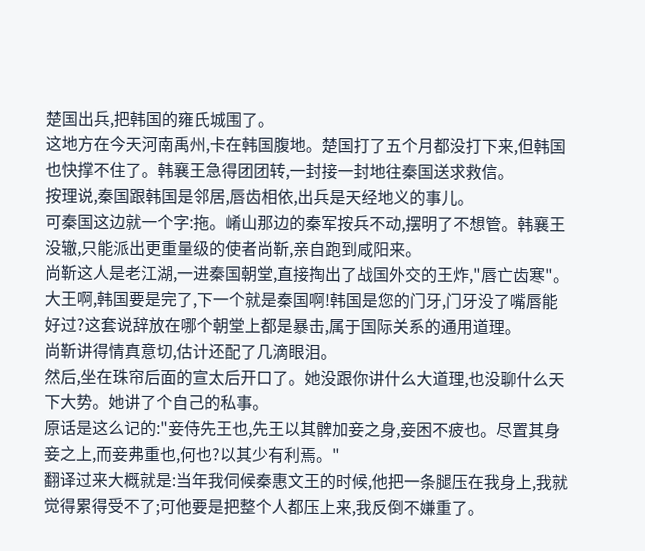楚国出兵,把韩国的雍氏城围了。
这地方在今天河南禹州,卡在韩国腹地。楚国打了五个月都没打下来,但韩国也快撑不住了。韩襄王急得团团转,一封接一封地往秦国送求救信。
按理说,秦国跟韩国是邻居,唇齿相依,出兵是天经地义的事儿。
可秦国这边就一个字:拖。崤山那边的秦军按兵不动,摆明了不想管。韩襄王没辙,只能派出更重量级的使者尚靳,亲自跑到咸阳来。
尚靳这人是老江湖,一进秦国朝堂,直接掏出了战国外交的王炸,"唇亡齿寒"。
大王啊,韩国要是完了,下一个就是秦国啊!韩国是您的门牙,门牙没了嘴唇能好过?这套说辞放在哪个朝堂上都是暴击,属于国际关系的通用道理。
尚靳讲得情真意切,估计还配了几滴眼泪。
然后,坐在珠帘后面的宣太后开口了。她没跟你讲什么大道理,也没聊什么天下大势。她讲了个自己的私事。
原话是这么记的:"妾侍先王也,先王以其髀加妾之身,妾困不疲也。尽置其身妾之上,而妾弗重也,何也?以其少有利焉。"
翻译过来大概就是:当年我伺候秦惠文王的时候,他把一条腿压在我身上,我就觉得累得受不了;可他要是把整个人都压上来,我反倒不嫌重了。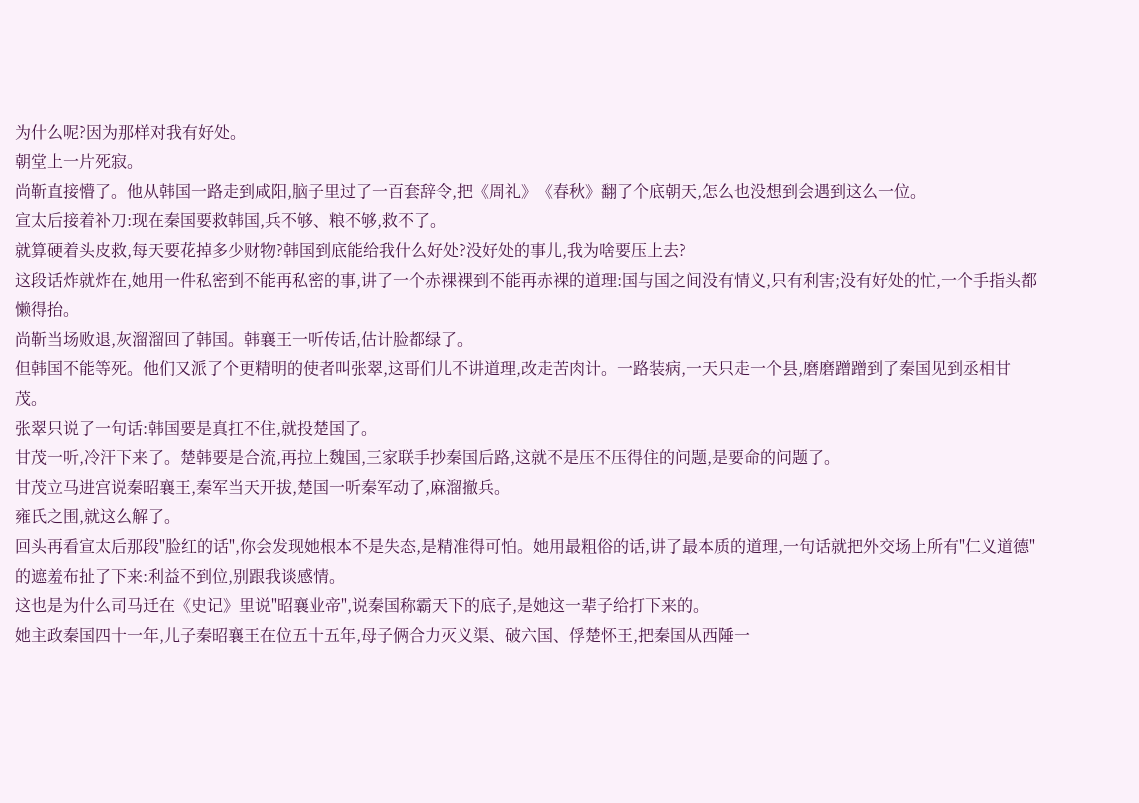为什么呢?因为那样对我有好处。
朝堂上一片死寂。
尚靳直接懵了。他从韩国一路走到咸阳,脑子里过了一百套辞令,把《周礼》《春秋》翻了个底朝天,怎么也没想到会遇到这么一位。
宣太后接着补刀:现在秦国要救韩国,兵不够、粮不够,救不了。
就算硬着头皮救,每天要花掉多少财物?韩国到底能给我什么好处?没好处的事儿,我为啥要压上去?
这段话炸就炸在,她用一件私密到不能再私密的事,讲了一个赤裸裸到不能再赤裸的道理:国与国之间没有情义,只有利害;没有好处的忙,一个手指头都懒得抬。
尚靳当场败退,灰溜溜回了韩国。韩襄王一听传话,估计脸都绿了。
但韩国不能等死。他们又派了个更精明的使者叫张翠,这哥们儿不讲道理,改走苦肉计。一路装病,一天只走一个县,磨磨蹭蹭到了秦国见到丞相甘茂。
张翠只说了一句话:韩国要是真扛不住,就投楚国了。
甘茂一听,冷汗下来了。楚韩要是合流,再拉上魏国,三家联手抄秦国后路,这就不是压不压得住的问题,是要命的问题了。
甘茂立马进宫说秦昭襄王,秦军当天开拔,楚国一听秦军动了,麻溜撤兵。
雍氏之围,就这么解了。
回头再看宣太后那段"脸红的话",你会发现她根本不是失态,是精准得可怕。她用最粗俗的话,讲了最本质的道理,一句话就把外交场上所有"仁义道德"的遮羞布扯了下来:利益不到位,别跟我谈感情。
这也是为什么司马迁在《史记》里说"昭襄业帝",说秦国称霸天下的底子,是她这一辈子给打下来的。
她主政秦国四十一年,儿子秦昭襄王在位五十五年,母子俩合力灭义渠、破六国、俘楚怀王,把秦国从西陲一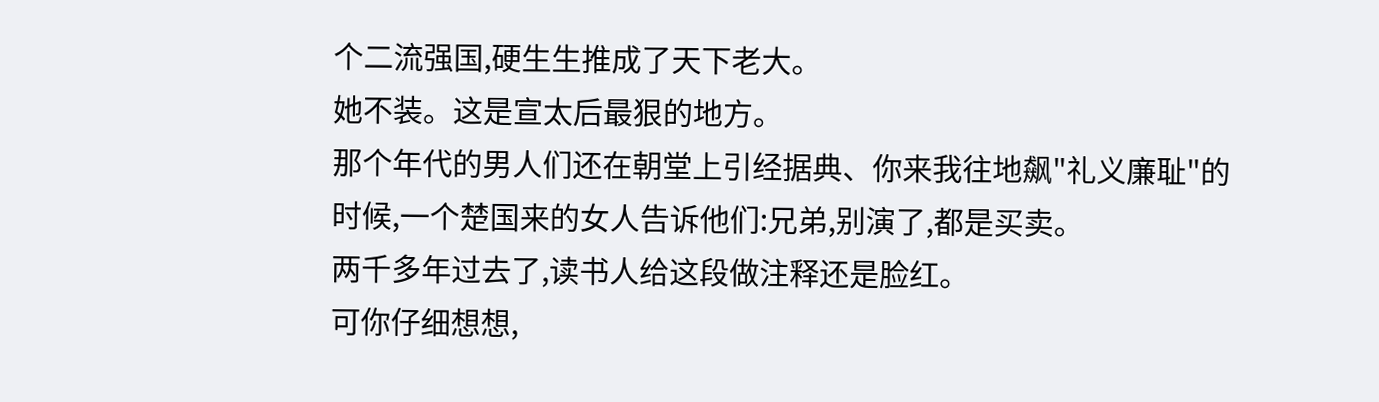个二流强国,硬生生推成了天下老大。
她不装。这是宣太后最狠的地方。
那个年代的男人们还在朝堂上引经据典、你来我往地飙"礼义廉耻"的时候,一个楚国来的女人告诉他们:兄弟,别演了,都是买卖。
两千多年过去了,读书人给这段做注释还是脸红。
可你仔细想想,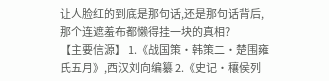让人脸红的到底是那句话,还是那句话背后,那个连遮羞布都懒得挂一块的真相?
【主要信源】 1.《战国策·韩策二·楚围雍氏五月》,西汉刘向编纂 2.《史记·穰侯列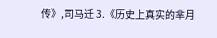传》,司马迁 3.《历史上真实的芈月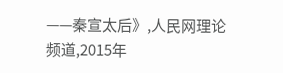——秦宣太后》,人民网理论频道,2015年